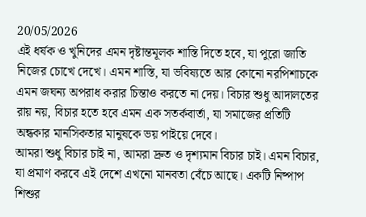20/05/2026
এই ধর্ষক ও খুনিদের এমন দৃষ্টান্তমূলক শাস্তি দিতে হবে, যা পুরো জাতি নিজের চোখে দেখে। এমন শাস্তি, যা ভবিষ্যতে আর কোনো নরপিশাচকে এমন জঘন্য অপরাধ করার চিন্তাও করতে না দেয়। বিচার শুধু আদালতের রায় নয়, বিচার হতে হবে এমন এক সতর্কবার্তা, যা সমাজের প্রতিটি অন্ধকার মানসিকতার মানুষকে ভয় পাইয়ে দেবে।
আমরা শুধু বিচার চাই না, আমরা দ্রুত ও দৃশ্যমান বিচার চাই। এমন বিচার, যা প্রমাণ করবে এই দেশে এখনো মানবতা বেঁচে আছে। একটি নিষ্পাপ শিশুর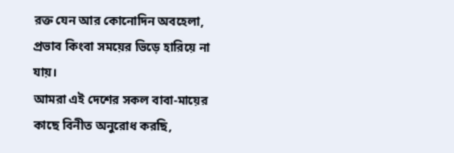রক্ত যেন আর কোনোদিন অবহেলা, প্রভাব কিংবা সময়ের ভিড়ে হারিয়ে না যায়।
আমরা এই দেশের সকল বাবা-মায়ের কাছে বিনীত অনুরোধ করছি,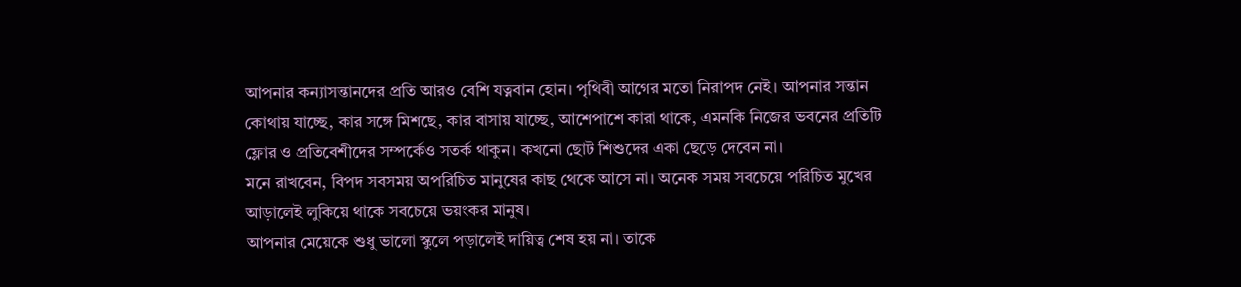আপনার কন্যাসন্তানদের প্রতি আরও বেশি যত্নবান হোন। পৃথিবী আগের মতো নিরাপদ নেই। আপনার সন্তান কোথায় যাচ্ছে, কার সঙ্গে মিশছে, কার বাসায় যাচ্ছে, আশেপাশে কারা থাকে, এমনকি নিজের ভবনের প্রতিটি ফ্লোর ও প্রতিবেশীদের সম্পর্কেও সতর্ক থাকুন। কখনো ছোট শিশুদের একা ছেড়ে দেবেন না।
মনে রাখবেন, বিপদ সবসময় অপরিচিত মানুষের কাছ থেকে আসে না। অনেক সময় সবচেয়ে পরিচিত মুখের আড়ালেই লুকিয়ে থাকে সবচেয়ে ভয়ংকর মানুষ।
আপনার মেয়েকে শুধু ভালো স্কুলে পড়ালেই দায়িত্ব শেষ হয় না। তাকে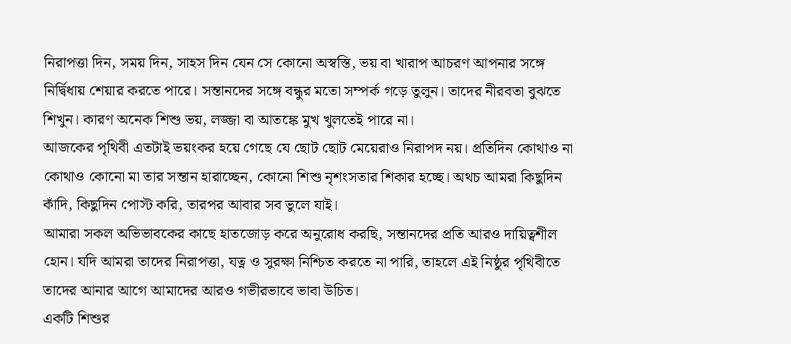নিরাপত্তা দিন, সময় দিন, সাহস দিন যেন সে কোনো অস্বস্তি, ভয় বা খারাপ আচরণ আপনার সঙ্গে নির্দ্বিধায় শেয়ার করতে পারে। সন্তানদের সঙ্গে বন্ধুর মতো সম্পর্ক গড়ে তুলুন। তাদের নীরবতা বুঝতে শিখুন। কারণ অনেক শিশু ভয়, লজ্জা বা আতঙ্কে মুখ খুলতেই পারে না।
আজকের পৃথিবী এতটাই ভয়ংকর হয়ে গেছে যে ছোট ছোট মেয়েরাও নিরাপদ নয়। প্রতিদিন কোথাও না কোথাও কোনো মা তার সন্তান হারাচ্ছেন, কোনো শিশু নৃশংসতার শিকার হচ্ছে। অথচ আমরা কিছুদিন কাঁদি, কিছুদিন পোস্ট করি, তারপর আবার সব ভুলে যাই।
আমারা সকল অভিভাবকের কাছে হাতজোড় করে অনুরোধ করছি, সন্তানদের প্রতি আরও দায়িত্বশীল হোন। যদি আমরা তাদের নিরাপত্তা, যত্ন ও সুরক্ষা নিশ্চিত করতে না পারি, তাহলে এই নিষ্ঠুর পৃথিবীতে তাদের আনার আগে আমাদের আরও গভীরভাবে ভাবা উচিত।
একটি শিশুর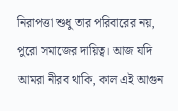নিরাপত্তা শুধু তার পরিবারের নয়, পুরো সমাজের দায়িত্ব। আজ যদি আমরা নীরব থাকি, কাল এই আগুন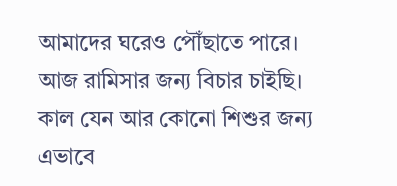আমাদের ঘরেও পৌঁছাতে পারে।
আজ রামিসার জন্য বিচার চাইছি। কাল যেন আর কোনো শিশুর জন্য এভাবে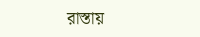রাস্তায়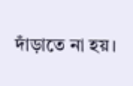দাঁড়াতে না হয়।